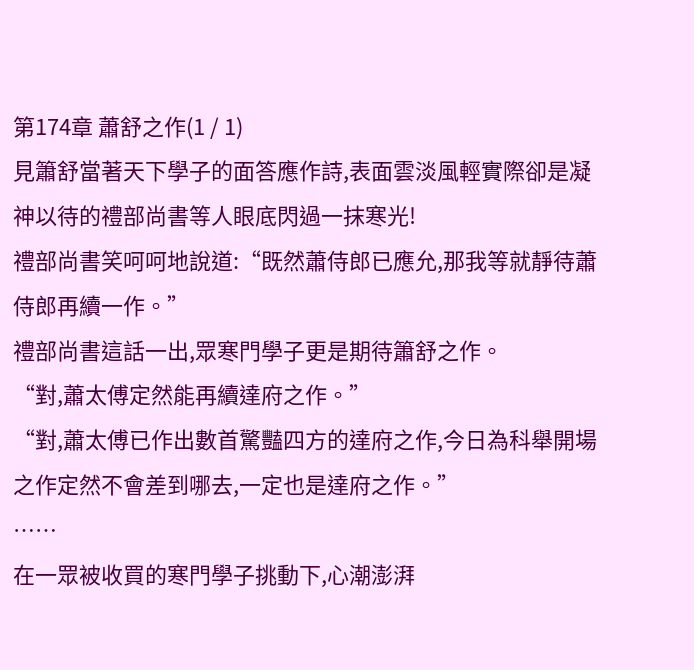第174章 蕭舒之作(1 / 1)
見簫舒當著天下學子的面答應作詩,表面雲淡風輕實際卻是凝神以待的禮部尚書等人眼底閃過一抹寒光!
禮部尚書笑呵呵地說道:“既然蕭侍郎已應允,那我等就靜待蕭侍郎再續一作。”
禮部尚書這話一出,眾寒門學子更是期待簫舒之作。
“對,蕭太傅定然能再續達府之作。”
“對,蕭太傅已作出數首驚豔四方的達府之作,今日為科舉開場之作定然不會差到哪去,一定也是達府之作。”
……
在一眾被收買的寒門學子挑動下,心潮澎湃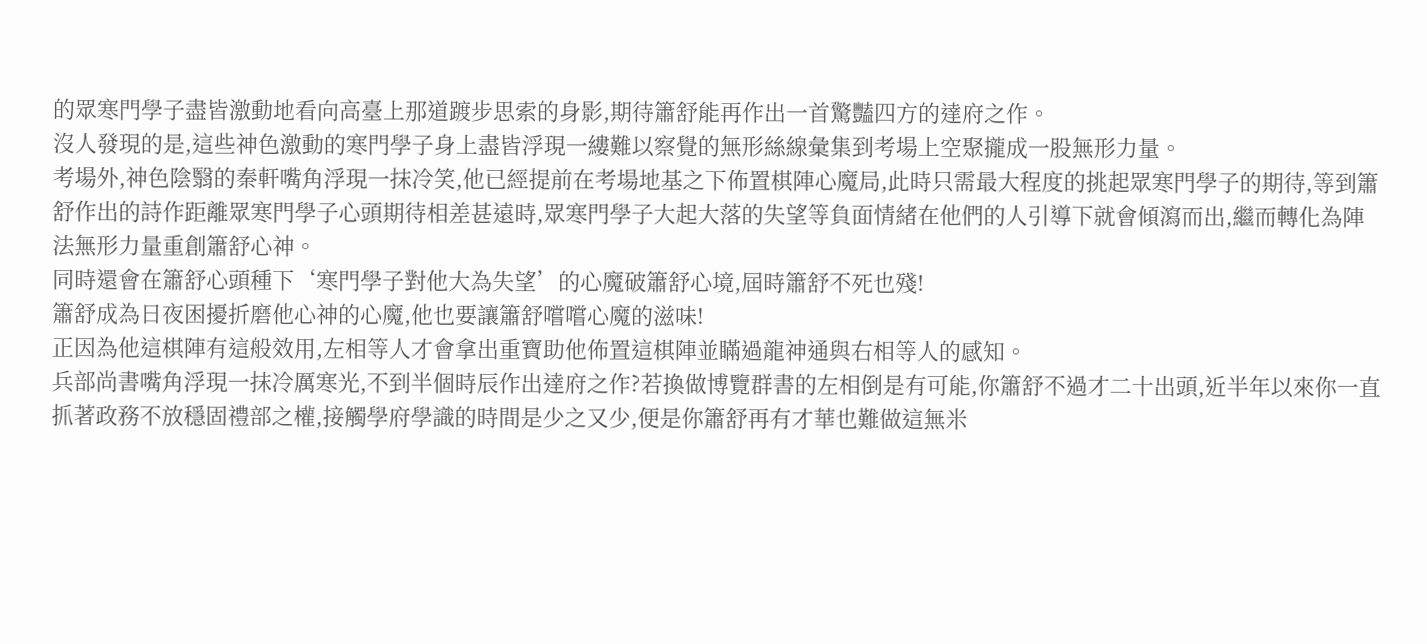的眾寒門學子盡皆激動地看向高臺上那道踱步思索的身影,期待簫舒能再作出一首驚豔四方的達府之作。
沒人發現的是,這些神色激動的寒門學子身上盡皆浮現一縷難以察覺的無形絲線彙集到考場上空聚攏成一股無形力量。
考場外,神色陰翳的秦軒嘴角浮現一抹冷笑,他已經提前在考場地基之下佈置棋陣心魔局,此時只需最大程度的挑起眾寒門學子的期待,等到簫舒作出的詩作距離眾寒門學子心頭期待相差甚遠時,眾寒門學子大起大落的失望等負面情緒在他們的人引導下就會傾瀉而出,繼而轉化為陣法無形力量重創簫舒心神。
同時還會在簫舒心頭種下‘寒門學子對他大為失望’的心魔破簫舒心境,屆時簫舒不死也殘!
簫舒成為日夜困擾折磨他心神的心魔,他也要讓簫舒嚐嚐心魔的滋味!
正因為他這棋陣有這般效用,左相等人才會拿出重寶助他佈置這棋陣並瞞過龍神通與右相等人的感知。
兵部尚書嘴角浮現一抹冷厲寒光,不到半個時辰作出達府之作?若換做博覽群書的左相倒是有可能,你簫舒不過才二十出頭,近半年以來你一直抓著政務不放穩固禮部之權,接觸學府學識的時間是少之又少,便是你簫舒再有才華也難做這無米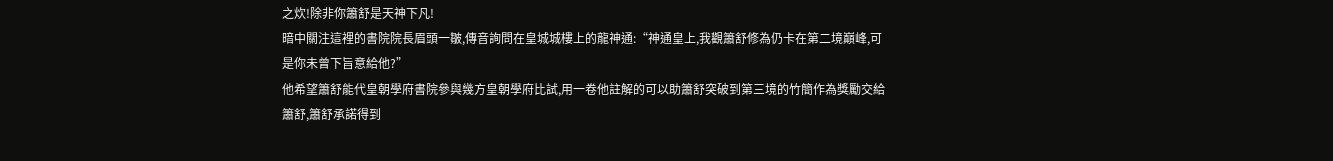之炊!除非你簫舒是天神下凡!
暗中關注這裡的書院院長眉頭一皺,傳音詢問在皇城城樓上的龍神通:“神通皇上,我觀簫舒修為仍卡在第二境巔峰,可是你未曾下旨意給他?”
他希望簫舒能代皇朝學府書院參與幾方皇朝學府比試,用一卷他註解的可以助簫舒突破到第三境的竹簡作為獎勵交給簫舒,簫舒承諾得到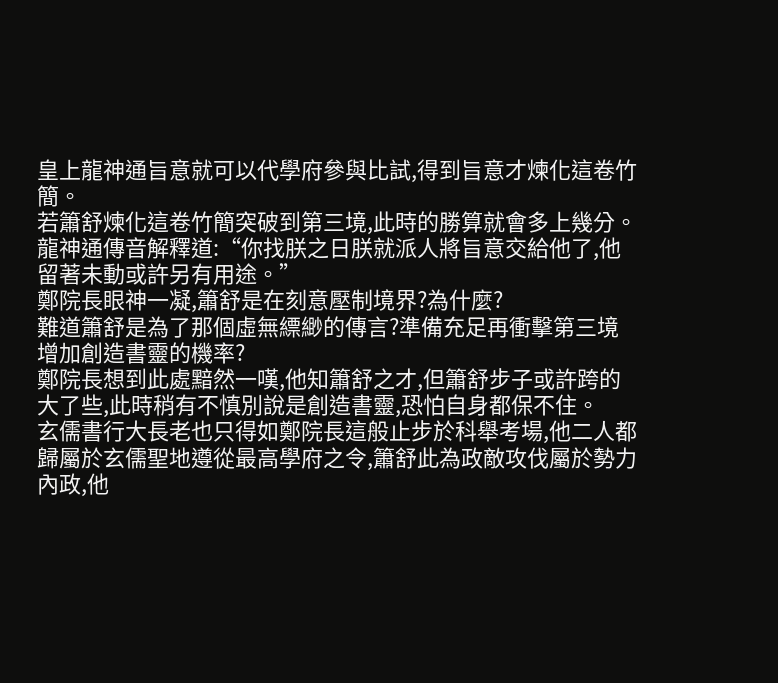皇上龍神通旨意就可以代學府參與比試,得到旨意才煉化這卷竹簡。
若簫舒煉化這卷竹簡突破到第三境,此時的勝算就會多上幾分。
龍神通傳音解釋道:“你找朕之日朕就派人將旨意交給他了,他留著未動或許另有用途。”
鄭院長眼神一凝,簫舒是在刻意壓制境界?為什麼?
難道簫舒是為了那個虛無縹緲的傳言?準備充足再衝擊第三境增加創造書靈的機率?
鄭院長想到此處黯然一嘆,他知簫舒之才,但簫舒步子或許跨的大了些,此時稍有不慎別說是創造書靈,恐怕自身都保不住。
玄儒書行大長老也只得如鄭院長這般止步於科舉考場,他二人都歸屬於玄儒聖地遵從最高學府之令,簫舒此為政敵攻伐屬於勢力內政,他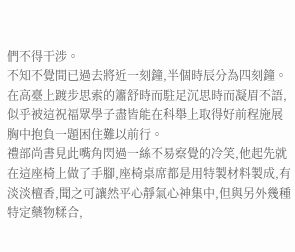們不得干涉。
不知不覺間已過去將近一刻鐘,半個時辰分為四刻鐘。
在高臺上踱步思索的簫舒時而駐足沉思時而凝眉不語,似乎被這祝福眾學子盡皆能在科舉上取得好前程施展胸中抱負一題困住難以前行。
禮部尚書見此嘴角閃過一絲不易察覺的冷笑,他起先就在這座椅上做了手腳,座椅桌席都是用特製材料製成,有淡淡檀香,聞之可讓然平心靜氣心神集中,但與另外幾種特定藥物糅合,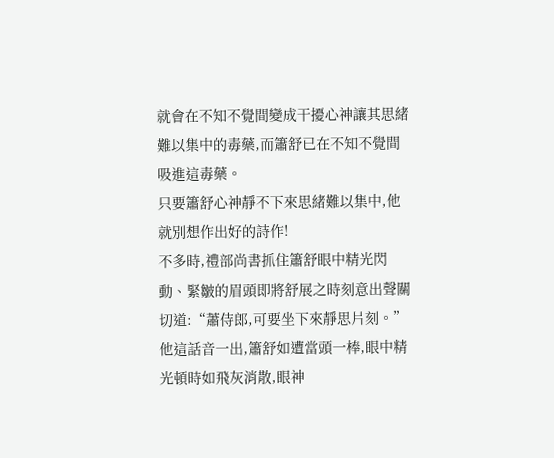就會在不知不覺間變成干擾心神讓其思緒難以集中的毒藥,而簫舒已在不知不覺間吸進這毒藥。
只要簫舒心神靜不下來思緒難以集中,他就別想作出好的詩作!
不多時,禮部尚書抓住簫舒眼中精光閃動、緊皺的眉頭即將舒展之時刻意出聲關切道:“蕭侍郎,可要坐下來靜思片刻。”
他這話音一出,簫舒如遭當頭一棒,眼中精光頓時如飛灰消散,眼神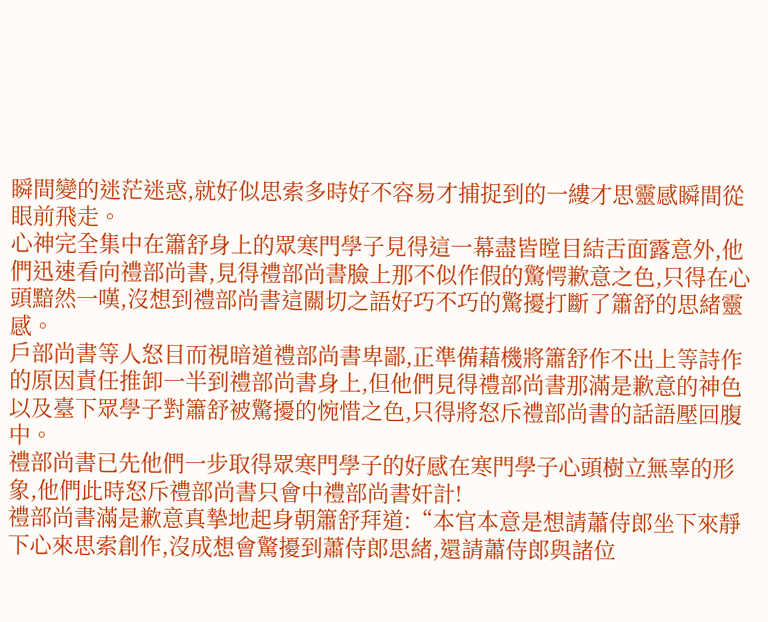瞬間變的迷茫迷惑,就好似思索多時好不容易才捕捉到的一縷才思靈感瞬間從眼前飛走。
心神完全集中在簫舒身上的眾寒門學子見得這一幕盡皆瞠目結舌面露意外,他們迅速看向禮部尚書,見得禮部尚書臉上那不似作假的驚愕歉意之色,只得在心頭黯然一嘆,沒想到禮部尚書這關切之語好巧不巧的驚擾打斷了簫舒的思緒靈感。
戶部尚書等人怒目而視暗道禮部尚書卑鄙,正準備藉機將簫舒作不出上等詩作的原因責任推卸一半到禮部尚書身上,但他們見得禮部尚書那滿是歉意的神色以及臺下眾學子對簫舒被驚擾的惋惜之色,只得將怒斥禮部尚書的話語壓回腹中。
禮部尚書已先他們一步取得眾寒門學子的好感在寒門學子心頭樹立無辜的形象,他們此時怒斥禮部尚書只會中禮部尚書奸計!
禮部尚書滿是歉意真摯地起身朝簫舒拜道:“本官本意是想請蕭侍郎坐下來靜下心來思索創作,沒成想會驚擾到蕭侍郎思緒,還請蕭侍郎與諸位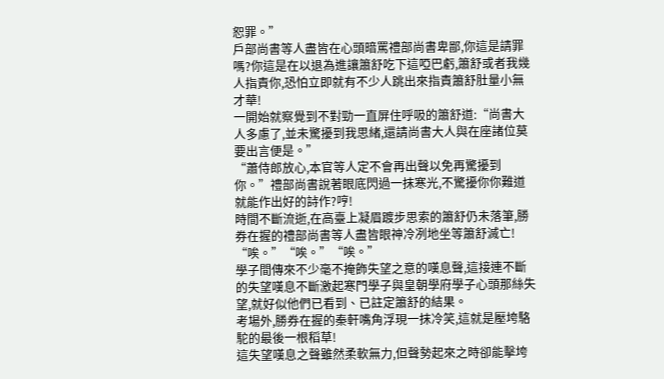恕罪。”
戶部尚書等人盡皆在心頭暗罵禮部尚書卑鄙,你這是請罪嗎?你這是在以退為進讓簫舒吃下這啞巴虧,簫舒或者我幾人指責你,恐怕立即就有不少人跳出來指責簫舒肚量小無才華!
一開始就察覺到不對勁一直屏住呼吸的簫舒道:“尚書大人多慮了,並未驚擾到我思緒,還請尚書大人與在座諸位莫要出言便是。”
“蕭侍郎放心,本官等人定不會再出聲以免再驚擾到你。”禮部尚書說著眼底閃過一抹寒光,不驚擾你你難道就能作出好的詩作?哼!
時間不斷流逝,在高臺上凝眉踱步思索的簫舒仍未落筆,勝券在握的禮部尚書等人盡皆眼神冷冽地坐等簫舒滅亡!
“唉。”“唉。”“唉。”
學子間傳來不少毫不掩飾失望之意的嘆息聲,這接連不斷的失望嘆息不斷激起寒門學子與皇朝學府學子心頭那絲失望,就好似他們已看到、已註定簫舒的結果。
考場外,勝券在握的秦軒嘴角浮現一抹冷笑,這就是壓垮駱駝的最後一根稻草!
這失望嘆息之聲雖然柔軟無力,但聲勢起來之時卻能擊垮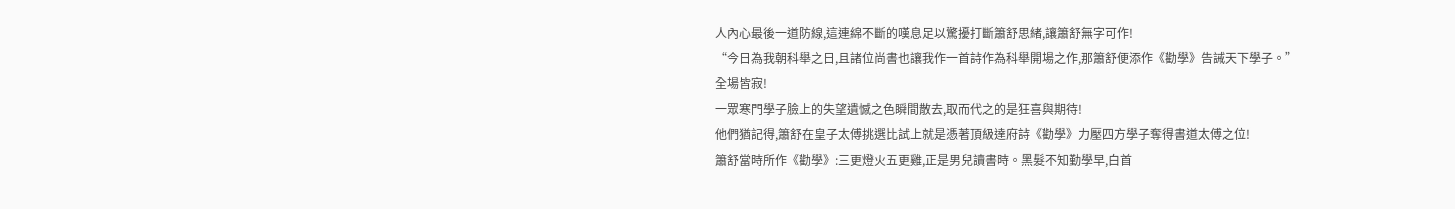人內心最後一道防線,這連綿不斷的嘆息足以驚擾打斷簫舒思緒,讓簫舒無字可作!
“今日為我朝科舉之日,且諸位尚書也讓我作一首詩作為科舉開場之作,那簫舒便添作《勸學》告誡天下學子。”
全場皆寂!
一眾寒門學子臉上的失望遺憾之色瞬間散去,取而代之的是狂喜與期待!
他們猶記得,簫舒在皇子太傅挑選比試上就是憑著頂級達府詩《勸學》力壓四方學子奪得書道太傅之位!
簫舒當時所作《勸學》:三更燈火五更雞,正是男兒讀書時。黑髮不知勤學早,白首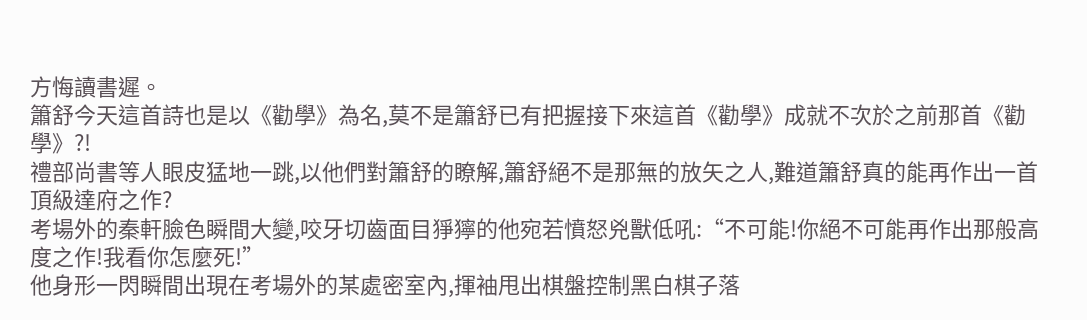方悔讀書遲。
簫舒今天這首詩也是以《勸學》為名,莫不是簫舒已有把握接下來這首《勸學》成就不次於之前那首《勸學》?!
禮部尚書等人眼皮猛地一跳,以他們對簫舒的瞭解,簫舒絕不是那無的放矢之人,難道簫舒真的能再作出一首頂級達府之作?
考場外的秦軒臉色瞬間大變,咬牙切齒面目猙獰的他宛若憤怒兇獸低吼:“不可能!你絕不可能再作出那般高度之作!我看你怎麼死!”
他身形一閃瞬間出現在考場外的某處密室內,揮袖甩出棋盤控制黑白棋子落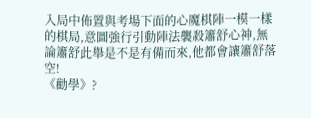入局中佈置與考場下面的心魔棋陣一模一樣的棋局,意圖強行引動陣法襲殺簫舒心神,無論簫舒此舉是不是有備而來,他都會讓簫舒落空!
《勸學》?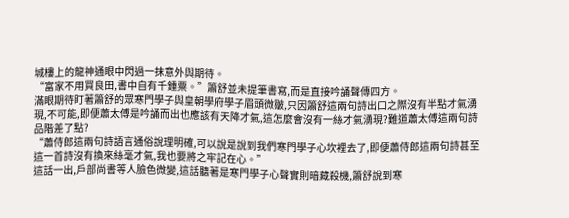城樓上的龍神通眼中閃過一抹意外與期待。
“富家不用買良田,書中自有千鍾粟。”簫舒並未提筆書寫,而是直接吟誦聲傳四方。
滿眼期待盯著簫舒的眾寒門學子與皇朝學府學子眉頭微皺,只因簫舒這兩句詩出口之際沒有半點才氣湧現,不可能,即便蕭太傅是吟誦而出也應該有天降才氣,這怎麼會沒有一絲才氣湧現?難道蕭太傅這兩句詩品階差了點?
“蕭侍郎這兩句詩語言通俗說理明確,可以說是說到我們寒門學子心坎裡去了,即便蕭侍郎這兩句詩甚至這一首詩沒有換來絲毫才氣,我也要將之牢記在心。”
這話一出,戶部尚書等人臉色微變,這話聽著是寒門學子心聲實則暗藏殺機,簫舒說到寒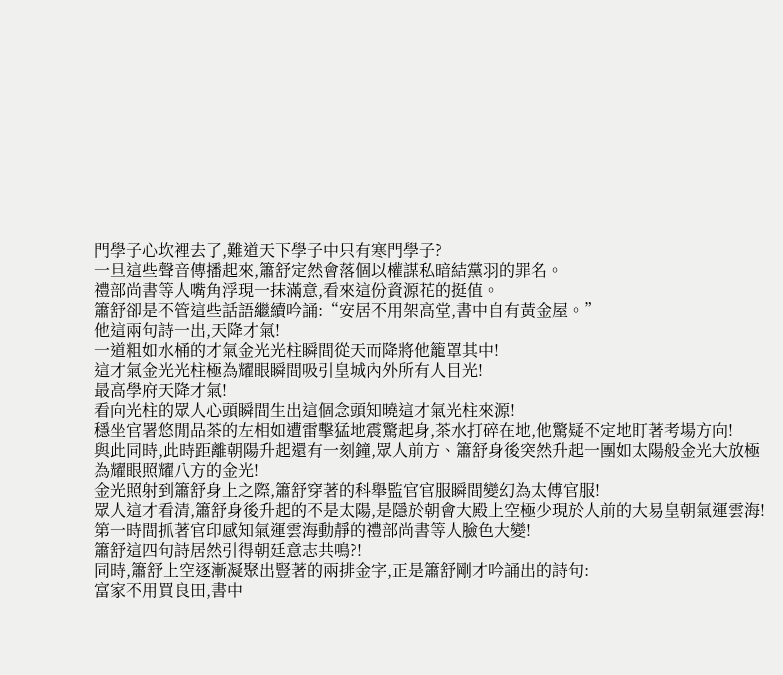門學子心坎裡去了,難道天下學子中只有寒門學子?
一旦這些聲音傳播起來,簫舒定然會落個以權謀私暗結黨羽的罪名。
禮部尚書等人嘴角浮現一抹滿意,看來這份資源花的挺值。
簫舒卻是不管這些話語繼續吟誦:“安居不用架高堂,書中自有黃金屋。”
他這兩句詩一出,天降才氣!
一道粗如水桶的才氣金光光柱瞬間從天而降將他籠罩其中!
這才氣金光光柱極為耀眼瞬間吸引皇城內外所有人目光!
最高學府天降才氣!
看向光柱的眾人心頭瞬間生出這個念頭知曉這才氣光柱來源!
穩坐官署悠閒品茶的左相如遭雷擊猛地震驚起身,茶水打碎在地,他驚疑不定地盯著考場方向!
與此同時,此時距離朝陽升起還有一刻鐘,眾人前方、簫舒身後突然升起一團如太陽般金光大放極為耀眼照耀八方的金光!
金光照射到簫舒身上之際,簫舒穿著的科舉監官官服瞬間變幻為太傅官服!
眾人這才看清,簫舒身後升起的不是太陽,是隱於朝會大殿上空極少現於人前的大易皇朝氣運雲海!
第一時間抓著官印感知氣運雲海動靜的禮部尚書等人臉色大變!
簫舒這四句詩居然引得朝廷意志共鳴?!
同時,簫舒上空逐漸凝聚出豎著的兩排金字,正是簫舒剛才吟誦出的詩句:
富家不用買良田,書中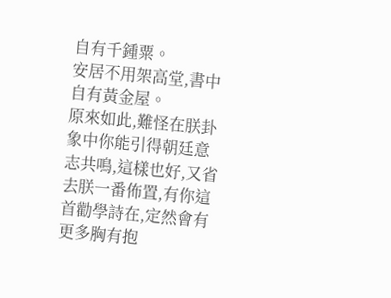自有千鍾粟。
安居不用架高堂,書中自有黃金屋。
原來如此,難怪在朕卦象中你能引得朝廷意志共鳴,這樣也好,又省去朕一番佈置,有你這首勸學詩在,定然會有更多胸有抱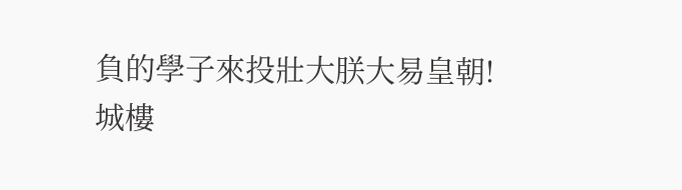負的學子來投壯大朕大易皇朝!
城樓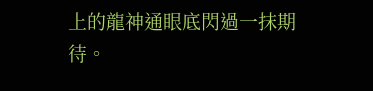上的龍神通眼底閃過一抹期待。